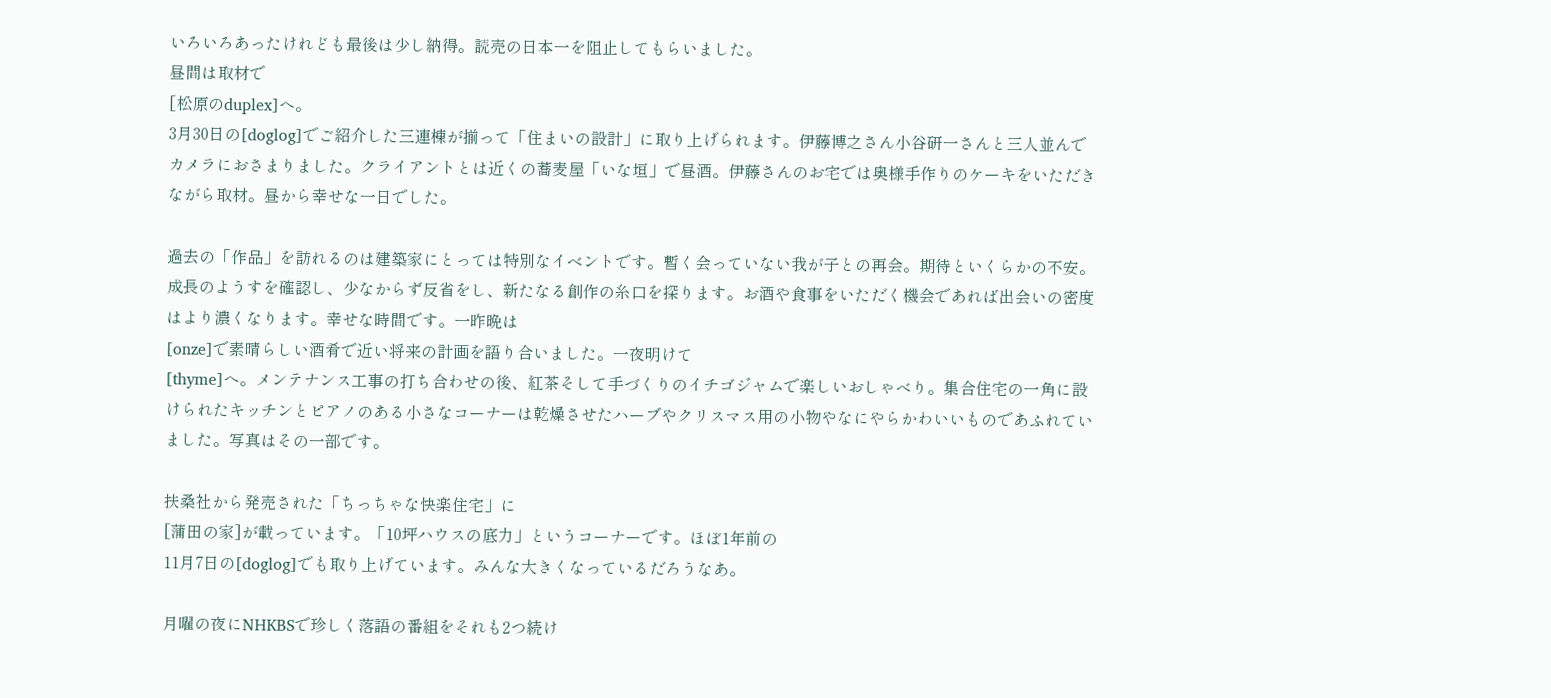いろいろあったけれども最後は少し納得。読売の日本一を阻止してもらいました。
昼間は取材で
[松原のduplex]へ。
3月30日の[doglog]でご紹介した三連棟が揃って「住まいの設計」に取り上げられます。伊藤博之さん小谷研一さんと三人並んでカメラにおさまりました。クライアントとは近くの蕎麦屋「いな垣」で昼酒。伊藤さんのお宅では奥様手作りのケーキをいただきながら取材。昼から幸せな一日でした。

過去の「作品」を訪れるのは建築家にとっては特別なイベントです。暫く会っていない我が子との再会。期待といくらかの不安。成長のようすを確認し、少なからず反省をし、新たなる創作の糸口を探ります。お酒や食事をいただく機会であれば出会いの密度はより濃くなります。幸せな時間です。一昨晩は
[onze]で素晴らしい酒肴で近い将来の計画を語り合いました。一夜明けて
[thyme]へ。メンテナンス工事の打ち合わせの後、紅茶そして手づくりのイチゴジャムで楽しいおしゃべり。集合住宅の一角に設けられたキッチンとピアノのある小さなコーナーは乾燥させたハーブやクリスマス用の小物やなにやらかわいいものであふれていました。写真はその一部です。

扶桑社から発売された「ちっちゃな快楽住宅」に
[蒲田の家]が載っています。「10坪ハウスの底力」というコーナーです。ほぼ1年前の
11月7日の[doglog]でも取り上げています。みんな大きくなっているだろうなあ。

月曜の夜にNHKBSで珍しく落語の番組をそれも2つ続け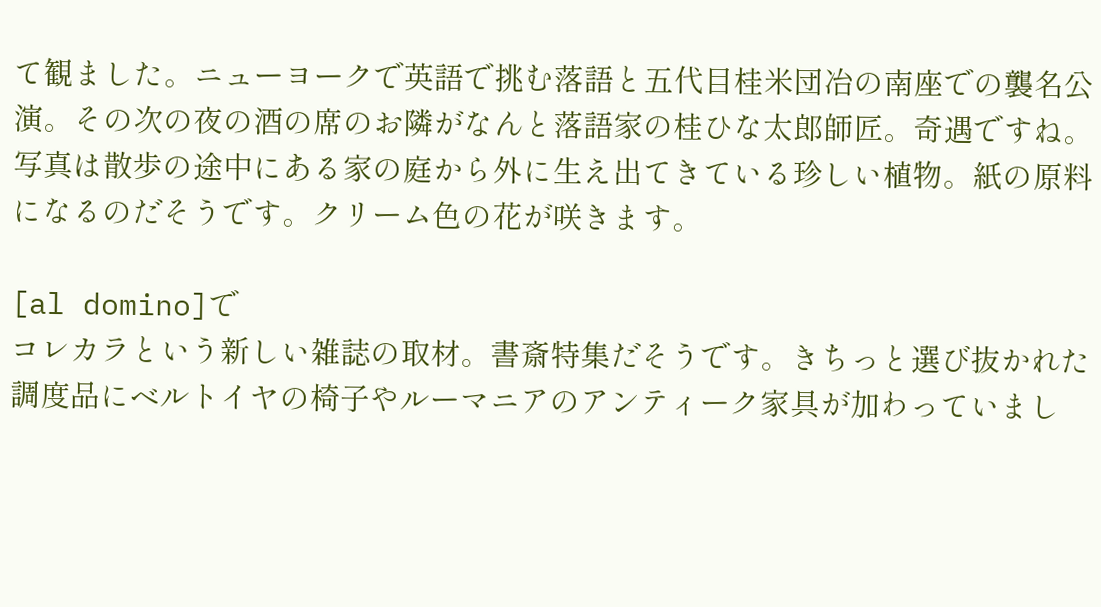て観ました。ニューヨークで英語で挑む落語と五代目桂米団冶の南座での襲名公演。その次の夜の酒の席のお隣がなんと落語家の桂ひな太郎師匠。奇遇ですね。写真は散歩の途中にある家の庭から外に生え出てきている珍しい植物。紙の原料になるのだそうです。クリーム色の花が咲きます。

[al domino]で
コレカラという新しい雑誌の取材。書斎特集だそうです。きちっと選び抜かれた調度品にベルトイヤの椅子やルーマニアのアンティーク家具が加わっていまし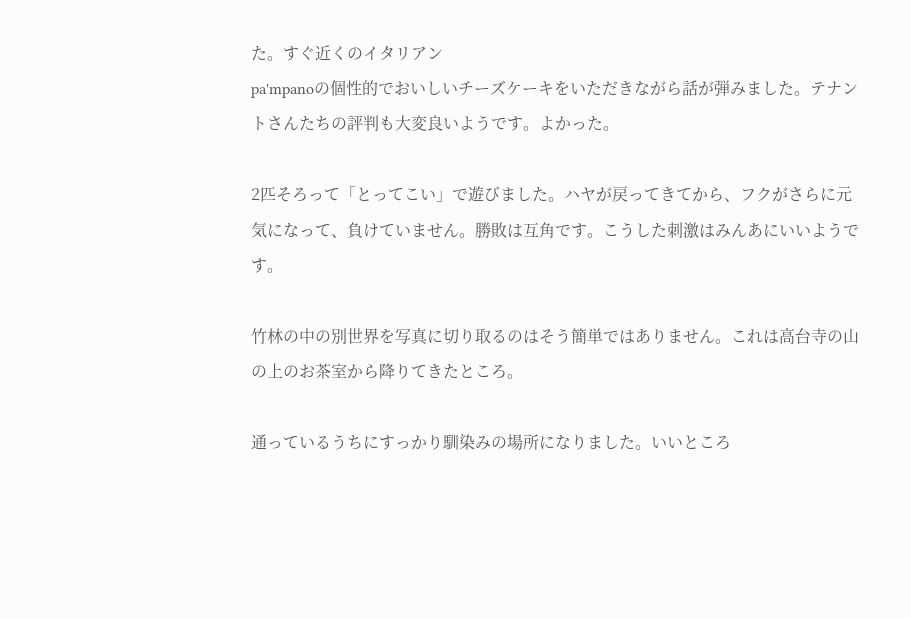た。すぐ近くのイタリアン
pa'mpanoの個性的でおいしいチーズケーキをいただきながら話が弾みました。テナントさんたちの評判も大変良いようです。よかった。

2匹そろって「とってこい」で遊びました。ハヤが戻ってきてから、フクがさらに元気になって、負けていません。勝敗は互角です。こうした刺激はみんあにいいようです。

竹林の中の別世界を写真に切り取るのはそう簡単ではありません。これは高台寺の山の上のお茶室から降りてきたところ。

通っているうちにすっかり馴染みの場所になりました。いいところ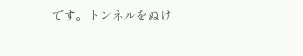です。トンネルをぬけ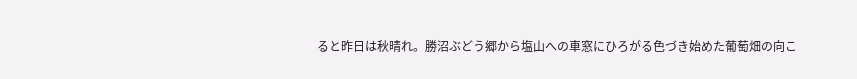ると昨日は秋晴れ。勝沼ぶどう郷から塩山への車窓にひろがる色づき始めた葡萄畑の向こ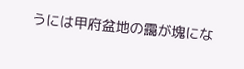うには甲府盆地の靄が塊にな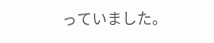っていました。